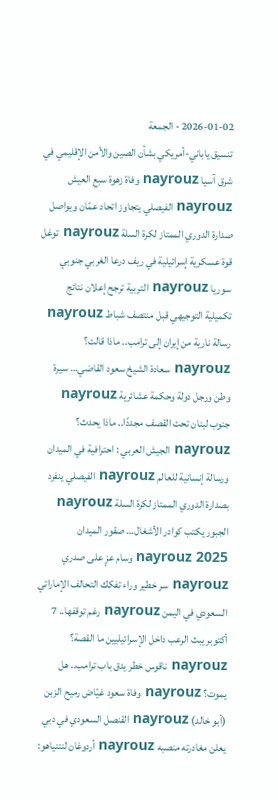2026-01-02 - الجمعة
تنسيق ياباني-أمريكي بشأن الصين والأمن الإقليمي في شرق آسيا nayrouz وفاة زهوة سبع العيش nayrouz الفيصلي يتجاوز اتحاد عمّان ويواصل صدارة الدوري الممتاز لكرة السلة nayrouz توغل قوة عسكرية إسرائيلية في ريف درعا الغربي جنوبي سوريا nayrouz التربية ترجح إعلان نتائج تكميلية التوجيهي قبل منتصف شباط nayrouz رسالة نارية من إيران إلى ترامب.. ماذا قالت؟ nayrouz سعادة الشيخ سعود القاضي… سيرة وطن ورجل دولة وحكمة عشائرية nayrouz جنوب لبنان تحت القصف مجددًا.. ماذا يحدث؟ nayrouz الجيش العربي : احترافية في الميدان ورسالة إنسانية للعالم nayrouz الفيصلي ينفرد بصدارة الدوري الممتاز لكرة السلة nayrouz الجبور يكتب كوادر الأشغال… صقور الميدان nayrouz 2025 وسام عزٍ على صدري nayrouz سر خطير وراء تفكك التحالف الإماراتي السعودي في اليمن nayrouz رغم توقفها.. 7 أكتوبر يبث الرعب داخل الإسرائيليين ما القصة؟ nayrouz ناقوس خطر يدق باب ترامب.. هل يموت؟ nayrouz وفاة سعود غيّاض رميح الزبن (أبو خالد) nayrouz القنصل السعودي في دبي يعلن مغادرته منصبه nayrouz أردوغان لنتنياهو: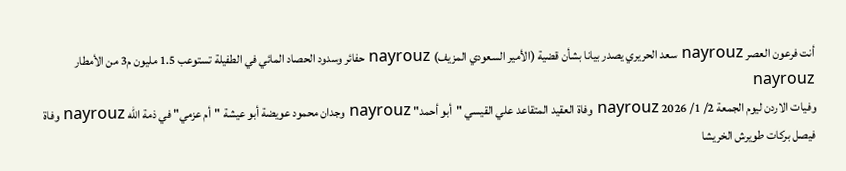أنت فرعون العصر nayrouz سعد الحريري يصدر بيانا بشأن قضية (الأمير السعودي المزيف) nayrouz حفائر وسدود الحصاد المائي في الطفيلة تستوعب 1.5 مليون م3 من الأمطار nayrouz
وفيات الاردن ليوم الجمعة 2/ 1/ 2026 nayrouz وفاة العقيد المتقاعد علي القيسي "أبو أحمد" nayrouz وجدان محمود عويضة أبو عيشة "أم عزمي" في ذمة الله nayrouz وفاة فيصل بركات طويرش الخريشا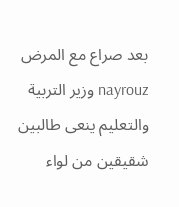بعد صراع مع المرض nayrouz وزير التربية والتعليم ينعى طالبين شقيقين من لواء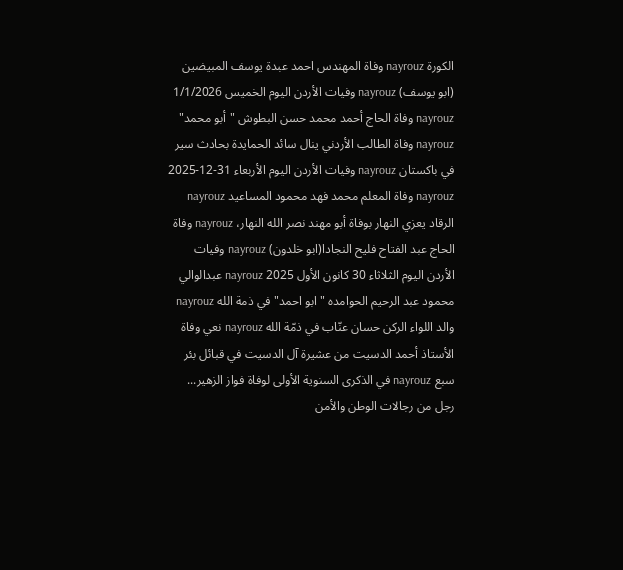الكورة nayrouz وفاة المهندس احمد عبدة يوسف المبيضين (ابو يوسف) nayrouz وفيات الأردن اليوم الخميس 1/1/2026 nayrouz وفاة الحاج أحمد محمد حسن البطوش "أبو محمد" nayrouz وفاة الطالب الأردني ينال سائد الحمايدة بحادث سير في باكستان nayrouz وفيات الأردن اليوم الأربعاء 31-12-2025 nayrouz وفاة المعلم محمد فهد محمود المساعيد nayrouz الرقاد يعزي النهار بوفاة أبو مهند نصر الله النهار، nayrouz وفاة الحاج عبد الفتاح فليح النجادا(ابو خلدون) nayrouz وفيات الأردن اليوم الثلاثاء 30 كانون الأول 2025 nayrouz عبدالوالي محمود عبد الرحيم الحوامده "ابو احمد" في ذمة الله nayrouz والد اللواء الركن حسان عنّاب في ذمّة الله nayrouz نعي وفاة الأستاذ أحمد الدسيت من عشيرة آل الدسيت في قبائل بئر سبع nayrouz في الذكرى السنوية الأولى لوفاة فواز الزهير... رجل من رجالات الوطن والأمن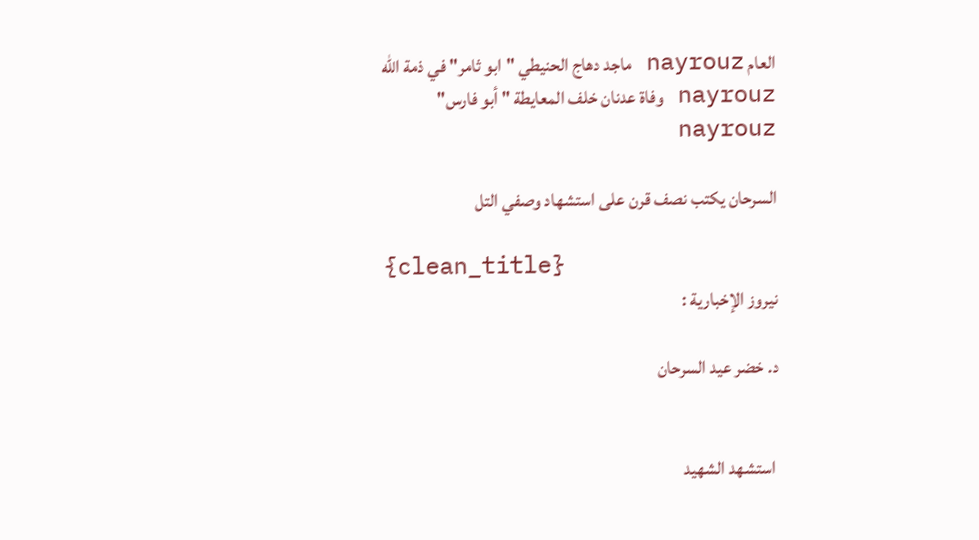العام nayrouz ماجد دهاج الحنيطي "ابو ثامر" في ذمة الله nayrouz وفاة عدنان خلف المعايطة " أبو فارس" nayrouz

السرحان يكتب نصف قرن على استشهاد وصفي التل

{clean_title}
نيروز الإخبارية :

د. خضر عيد السرحان


 استشهد الشهيد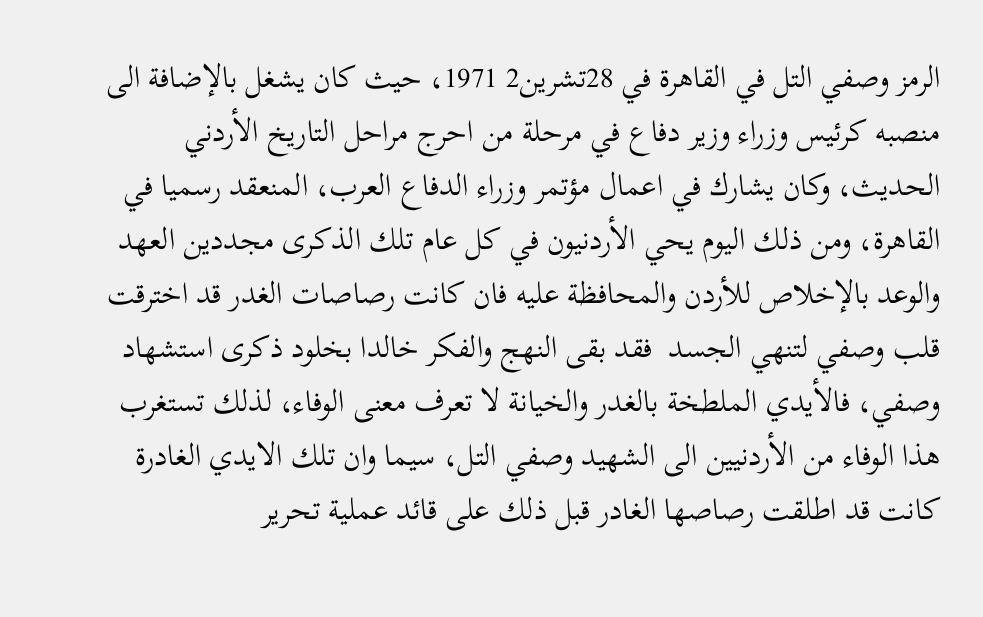الرمز وصفي التل في القاهرة في 28تشرين2 1971، حيث كان يشغل بالإضافة الى منصبه كرئيس وزراء وزير دفاع في مرحلة من احرج مراحل التاريخ الأردني الحديث، وكان يشارك في اعمال مؤتمر وزراء الدفاع العرب، المنعقد رسميا في القاهرة، ومن ذلك اليوم يحي الأردنيون في كل عام تلك الذكرى مجددين العهد والوعد بالإخلاص للأردن والمحافظة عليه فان كانت رصاصات الغدر قد اخترقت قلب وصفي لتنهي الجسد  فقد بقى النهج والفكر خالدا بخلود ذكرى استشهاد وصفي، فالأيدي الملطخة بالغدر والخيانة لا تعرف معنى الوفاء، لذلك تستغرب هذا الوفاء من الأردنيين الى الشهيد وصفي التل، سيما وان تلك الايدي الغادرة كانت قد اطلقت رصاصها الغادر قبل ذلك على قائد عملية تحرير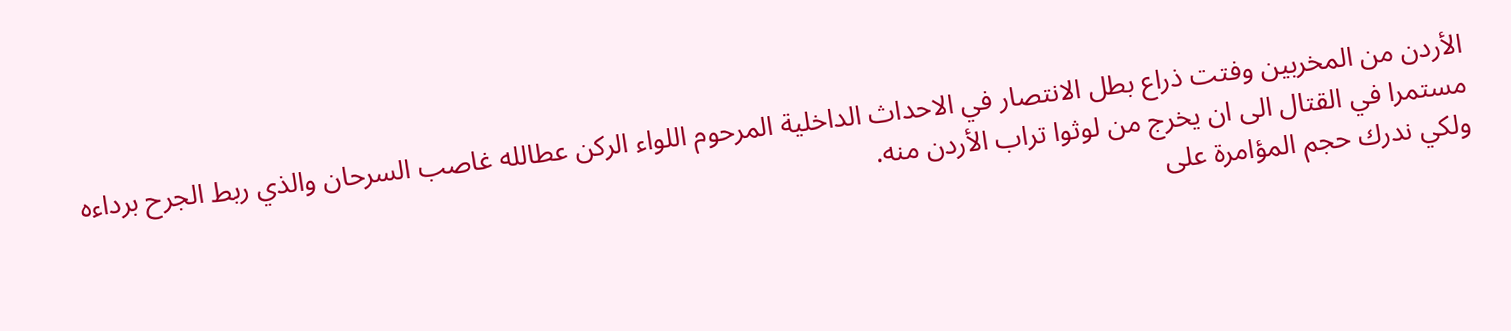الأردن من المخربين وفتت ذراع بطل الانتصار في الاحداث الداخلية المرحوم اللواء الركن عطالله غاصب السرحان والذي ربط الجرح برداءه مستمرا في القتال الى ان يخرج من لوثوا تراب الأردن منه.
ولكي ندرك حجم المؤامرة على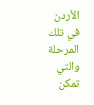الأردن في تلك المرحلة والتي تمكن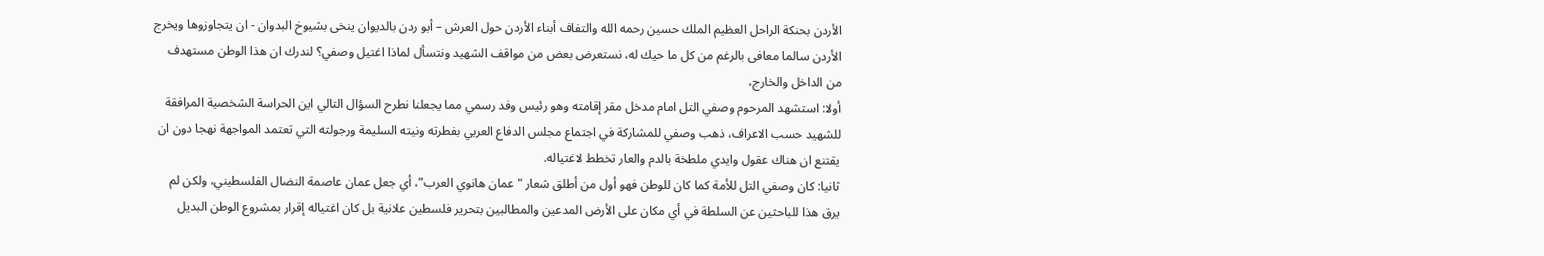الأردن بحنكة الراحل العظيم الملك حسين رحمه الله والتفاف أبناء الأردن حول العرش – أبو ردن بالديوان ينخى بشيوخ البدوان - ان يتجاوزوها ويخرج الأردن سالما معافى بالرغم من كل ما حيك له، نستعرض بعض من مواقف الشهيد ونتسأل لماذا اغتيل وصفي؟ لندرك ان هذا الوطن مستهدف من الداخل والخارج،
أولا: استشهد المرحوم وصفي التل امام مدخل مقر إقامته وهو رئيس وفد رسمي مما يجعلنا نطرح السؤال التالي اين الحراسة الشخصية المرافقة للشهيد حسب الاعراف، ذهب وصفي للمشاركة في اجتماع مجلس الدفاع العربي بفطرته ونيته السليمة ورجولته التي تعتمد المواجهة نهجا دون ان يقتنع ان هناك عقول وايدي ملطخة بالدم والعار تخطط لاغتياله.
ثانيا: كان وصفي التل للأمة كما كان للوطن فهو أول من أطلق شعار "عمان هانوي العرب”، أي جعل عمان عاصمة النضال الفلسطيني، ولكن لم يرق هذا للباحثين عن السلطة في أي مكان على الأرض المدعين والمطالبين بتحرير فلسطين علانية بل كان اغتياله إقرار بمشروع الوطن البديل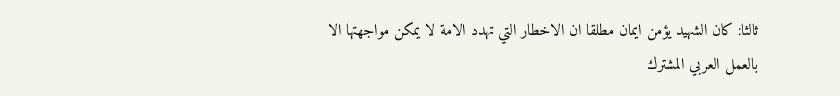ثالثا: كان الشهيد يؤمن ايمان مطلقا ان الاخطار التي تهدد الامة لا يمكن مواجهتها الا بالعمل العربي المشترك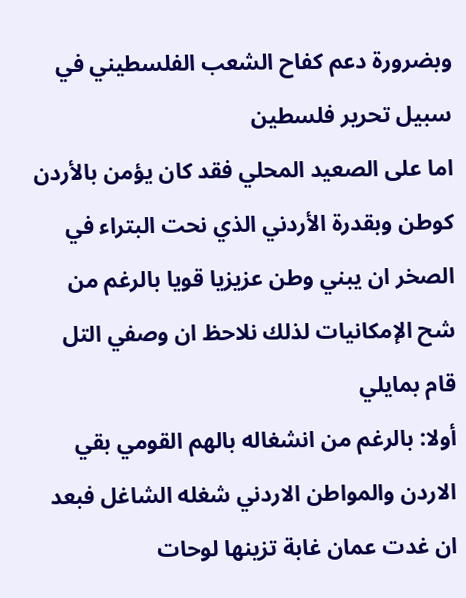وبضرورة دعم كفاح الشعب الفلسطيني في سبيل تحرير فلسطين
اما على الصعيد المحلي فقد كان يؤمن بالأردن كوطن وبقدرة الأردني الذي نحت البتراء في الصخر ان يبني وطن عزيزيا قويا بالرغم من شح الإمكانيات لذلك نلاحظ ان وصفي التل قام بمايلي
أولا: بالرغم من انشغاله بالهم القومي بقي الاردن والمواطن الاردني شغله الشاغل فبعد ان غدت عمان غابة تزينها لوحات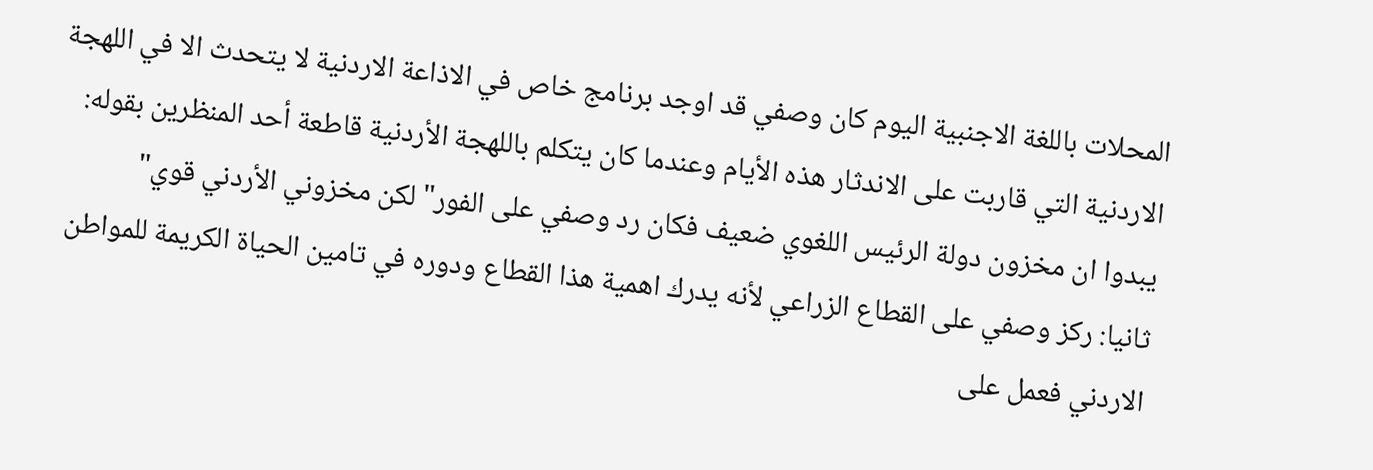المحلات باللغة الاجنبية اليوم كان وصفي قد اوجد برنامج خاص في الاذاعة الاردنية لا يتحدث الا في اللهجة الاردنية التي قاربت على الاندثار هذه الأيام وعندما كان يتكلم باللهجة الأردنية قاطعة أحد المنظرين بقوله: يبدوا ان مخزون دولة الرئيس اللغوي ضعيف فكان رد وصفي على الفور" لكن مخزوني الأردني قوي"
ثانيا: ركز وصفي على القطاع الزراعي لأنه يدرك اهمية هذا القطاع ودوره في تامين الحياة الكريمة للمواطن الاردني فعمل على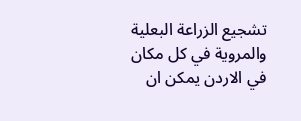تشجيع الزراعة البعلية والمروية في كل مكان في الاردن يمكن ان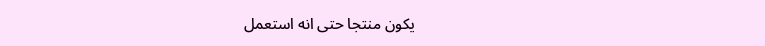يكون منتجا حتى انه استعمل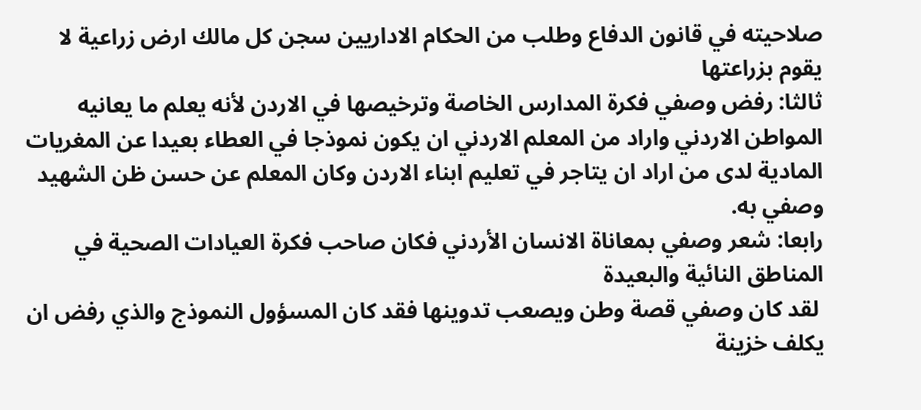صلاحيته في قانون الدفاع وطلب من الحكام الاداريين سجن كل مالك ارض زراعية لا يقوم بزراعتها
ثالثا: رفض وصفي فكرة المدارس الخاصة وترخيصها في الاردن لأنه يعلم ما يعانيه المواطن الاردني واراد من المعلم الاردني ان يكون نموذجا في العطاء بعيدا عن المغريات المادية لدى من اراد ان يتاجر في تعليم ابناء الاردن وكان المعلم عن حسن ظن الشهيد وصفي به.
رابعا: شعر وصفي بمعاناة الانسان الأردني فكان صاحب فكرة العيادات الصحية في المناطق النائية والبعيدة
 لقد كان وصفي قصة وطن ويصعب تدوينها فقد كان المسؤول النموذج والذي رفض ان يكلف خزينة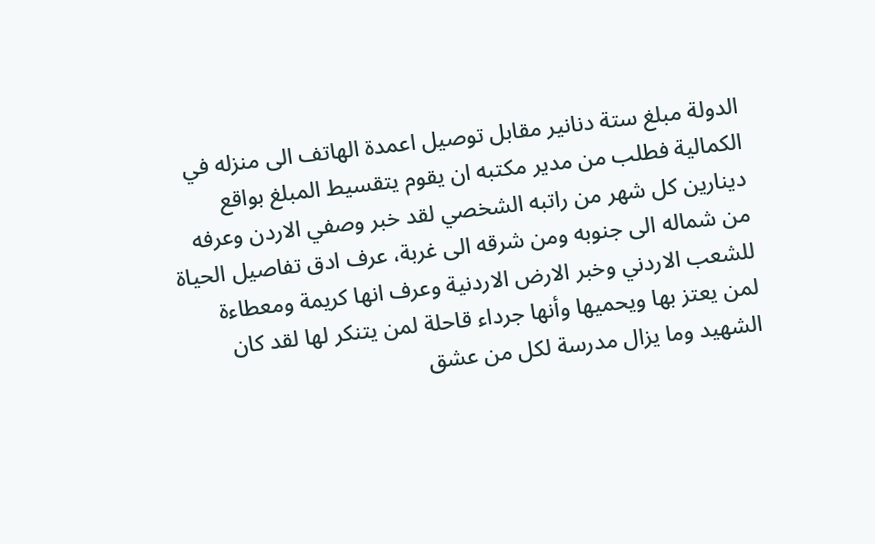الدولة مبلغ ستة دنانير مقابل توصيل اعمدة الهاتف الى منزله في الكمالية فطلب من مدير مكتبه ان يقوم يتقسيط المبلغ بواقع دينارين كل شهر من راتبه الشخصي لقد خبر وصفي الاردن وعرفه من شماله الى جنوبه ومن شرقه الى غربة، عرف ادق تفاصيل الحياة للشعب الاردني وخبر الارض الاردنية وعرف انها كريمة ومعطاءة لمن يعتز بها ويحميها وأنها جرداء قاحلة لمن يتنكر لها لقد كان الشهيد وما يزال مدرسة لكل من عشق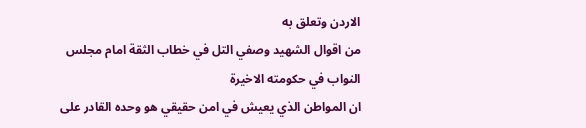الاردن وتعلق به
من اقوال الشهيد وصفي التل في خطاب الثقة امام مجلس النواب في حكومته الاخيرة
ان المواطن الذي يعيش في امن حقيقي هو وحده القادر على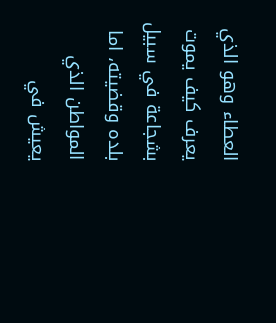العطاء وهو الذي يعرف كيف يموت بشجاعة في سبيل بلده وقضيته، اما المواطن الذي يعيش في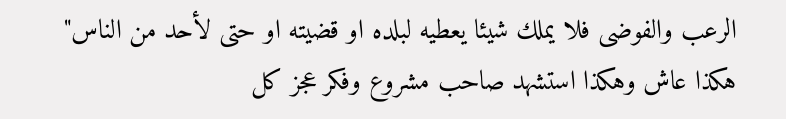الرعب والفوضى فلا يملك شيئا يعطيه لبلده او قضيته او حتى لأحد من الناس"
هكذا عاش وهكذا استشهد صاحب مشروع وفكر عجز كل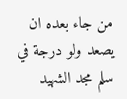من جاء بعده ان يصعد ولو درجة في سلم مجد الشهيد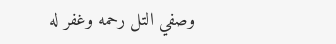وصفي التل رحمه وغفر له